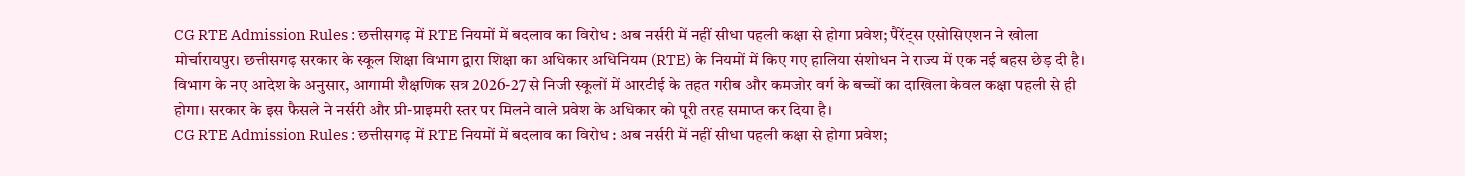CG RTE Admission Rules : छत्तीसगढ़ में RTE नियमों में बदलाव का विरोध : अब नर्सरी में नहीं सीधा पहली कक्षा से होगा प्रवेश; पैरेंट्स एसोसिएशन ने खोला मोर्चारायपुर। छत्तीसगढ़ सरकार के स्कूल शिक्षा विभाग द्वारा शिक्षा का अधिकार अधिनियम (RTE) के नियमों में किए गए हालिया संशोधन ने राज्य में एक नई बहस छेड़ दी है। विभाग के नए आदेश के अनुसार, आगामी शैक्षणिक सत्र 2026-27 से निजी स्कूलों में आरटीई के तहत गरीब और कमजोर वर्ग के बच्चों का दाखिला केवल कक्षा पहली से ही होगा। सरकार के इस फैसले ने नर्सरी और प्री-प्राइमरी स्तर पर मिलने वाले प्रवेश के अधिकार को पूरी तरह समाप्त कर दिया है।
CG RTE Admission Rules : छत्तीसगढ़ में RTE नियमों में बदलाव का विरोध : अब नर्सरी में नहीं सीधा पहली कक्षा से होगा प्रवेश;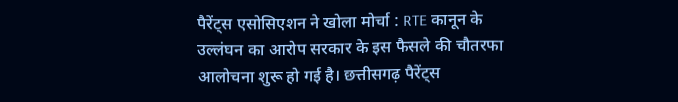पैरेंट्स एसोसिएशन ने खोला मोर्चा : RTE कानून के उल्लंघन का आरोप सरकार के इस फैसले की चौतरफा आलोचना शुरू हो गई है। छत्तीसगढ़ पैरेंट्स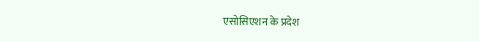एसोसिएशन के प्रदेश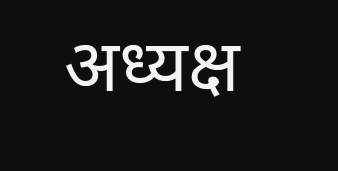अध्यक्ष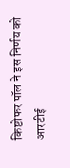किष्टोफर पॉल ने इस निर्णय को आरटीई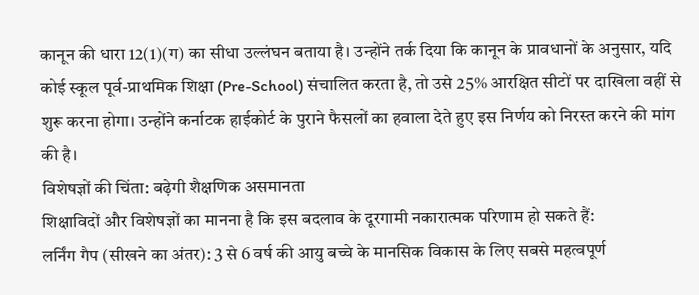कानून की धारा 12(1)(ग) का सीधा उल्लंघन बताया है। उन्होंने तर्क दिया कि कानून के प्रावधानों के अनुसार, यदि कोई स्कूल पूर्व-प्राथमिक शिक्षा (Pre-School) संचालित करता है, तो उसे 25% आरक्षित सीटों पर दाखिला वहीं से शुरू करना होगा। उन्होंने कर्नाटक हाईकोर्ट के पुराने फैसलों का हवाला देते हुए इस निर्णय को निरस्त करने की मांग की है।
विशेषज्ञों की चिंता: बढ़ेगी शैक्षणिक असमानता
शिक्षाविदों और विशेषज्ञों का मानना है कि इस बदलाव के दूरगामी नकारात्मक परिणाम हो सकते हैं:
लर्निंग गैप (सीखने का अंतर): 3 से 6 वर्ष की आयु बच्चे के मानसिक विकास के लिए सबसे महत्वपूर्ण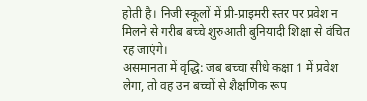होती है। निजी स्कूलों में प्री-प्राइमरी स्तर पर प्रवेश न मिलने से गरीब बच्चे शुरुआती बुनियादी शिक्षा से वंचित रह जाएंगे।
असमानता में वृद्धि: जब बच्चा सीधे कक्षा 1 में प्रवेश लेगा, तो वह उन बच्चों से शैक्षणिक रूप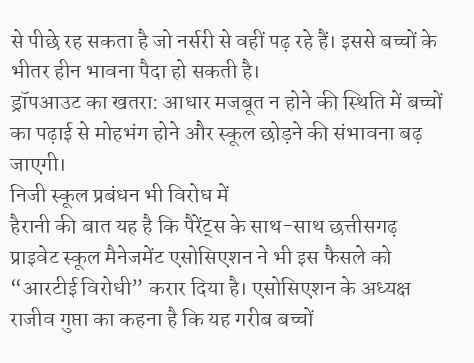से पीछे रह सकता है जो नर्सरी से वहीं पढ़ रहे हैं। इससे बच्चों के भीतर हीन भावना पैदा हो सकती है।
ड्रॉपआउट का खतरा: आधार मजबूत न होने की स्थिति में बच्चों का पढ़ाई से मोहभंग होने और स्कूल छोड़ने की संभावना बढ़ जाएगी।
निजी स्कूल प्रबंधन भी विरोध में
हैरानी की बात यह है कि पैरेंट्स के साथ-साथ छत्तीसगढ़ प्राइवेट स्कूल मैनेजमेंट एसोसिएशन ने भी इस फैसले को “आरटीई विरोधी” करार दिया है। एसोसिएशन के अध्यक्ष राजीव गुप्ता का कहना है कि यह गरीब बच्चों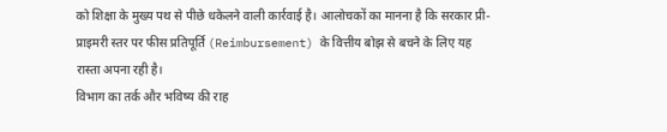को शिक्षा के मुख्य पथ से पीछे धकेलने वाली कार्रवाई है। आलोचकों का मानना है कि सरकार प्री-प्राइमरी स्तर पर फीस प्रतिपूर्ति (Reimbursement) के वित्तीय बोझ से बचने के लिए यह रास्ता अपना रही है।
विभाग का तर्क और भविष्य की राह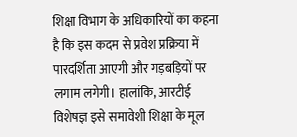शिक्षा विभाग के अधिकारियों का कहना है कि इस कदम से प्रवेश प्रक्रिया में पारदर्शिता आएगी और गड़बड़ियों पर लगाम लगेगी। हालांकि, आरटीई विशेषज्ञ इसे समावेशी शिक्षा के मूल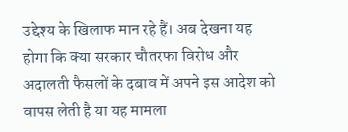उद्देश्य के खिलाफ मान रहे हैं। अब देखना यह होगा कि क्या सरकार चौतरफा विरोध और अदालती फैसलों के दबाव में अपने इस आदेश को वापस लेती है या यह मामला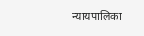न्यायपालिका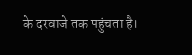के दरवाजे तक पहुंचता है।